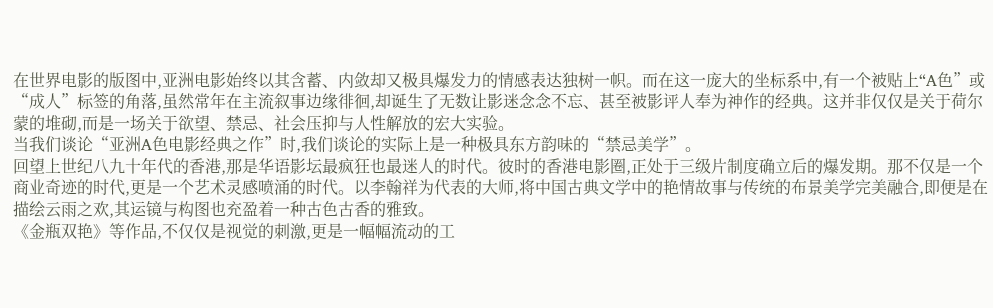在世界电影的版图中,亚洲电影始终以其含蓄、内敛却又极具爆发力的情感表达独树一帜。而在这一庞大的坐标系中,有一个被贴上“A色”或“成人”标签的角落,虽然常年在主流叙事边缘徘徊,却诞生了无数让影迷念念不忘、甚至被影评人奉为神作的经典。这并非仅仅是关于荷尔蒙的堆砌,而是一场关于欲望、禁忌、社会压抑与人性解放的宏大实验。
当我们谈论“亚洲A色电影经典之作”时,我们谈论的实际上是一种极具东方韵味的“禁忌美学”。
回望上世纪八九十年代的香港,那是华语影坛最疯狂也最迷人的时代。彼时的香港电影圈,正处于三级片制度确立后的爆发期。那不仅是一个商业奇迹的时代,更是一个艺术灵感喷涌的时代。以李翰祥为代表的大师,将中国古典文学中的艳情故事与传统的布景美学完美融合,即便是在描绘云雨之欢,其运镜与构图也充盈着一种古色古香的雅致。
《金瓶双艳》等作品,不仅仅是视觉的刺激,更是一幅幅流动的工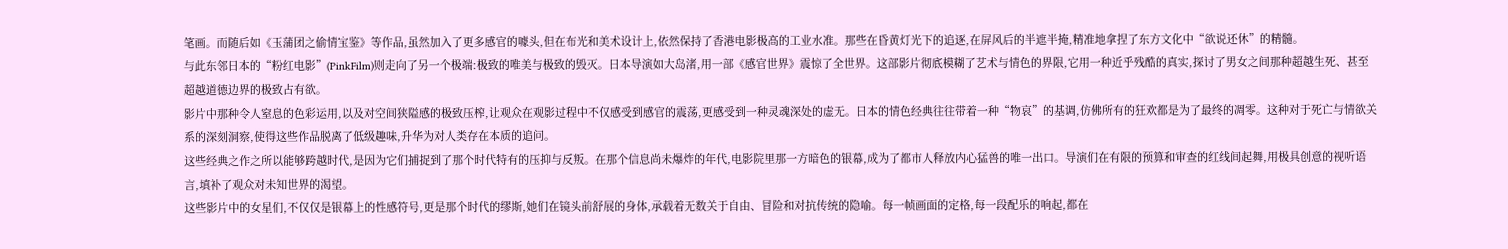笔画。而随后如《玉蒲团之偷情宝鉴》等作品,虽然加入了更多感官的噱头,但在布光和美术设计上,依然保持了香港电影极高的工业水准。那些在昏黄灯光下的追逐,在屏风后的半遮半掩,精准地拿捏了东方文化中“欲说还休”的精髓。
与此东邻日本的“粉红电影”(PinkFilm)则走向了另一个极端:极致的唯美与极致的毁灭。日本导演如大岛渚,用一部《感官世界》震惊了全世界。这部影片彻底模糊了艺术与情色的界限,它用一种近乎残酷的真实,探讨了男女之间那种超越生死、甚至超越道德边界的极致占有欲。
影片中那种令人窒息的色彩运用,以及对空间狭隘感的极致压榨,让观众在观影过程中不仅感受到感官的震荡,更感受到一种灵魂深处的虚无。日本的情色经典往往带着一种“物哀”的基调,仿佛所有的狂欢都是为了最终的凋零。这种对于死亡与情欲关系的深刻洞察,使得这些作品脱离了低级趣味,升华为对人类存在本质的追问。
这些经典之作之所以能够跨越时代,是因为它们捕捉到了那个时代特有的压抑与反叛。在那个信息尚未爆炸的年代,电影院里那一方暗色的银幕,成为了都市人释放内心猛兽的唯一出口。导演们在有限的预算和审查的红线间起舞,用极具创意的视听语言,填补了观众对未知世界的渴望。
这些影片中的女星们,不仅仅是银幕上的性感符号,更是那个时代的缪斯,她们在镜头前舒展的身体,承载着无数关于自由、冒险和对抗传统的隐喻。每一帧画面的定格,每一段配乐的响起,都在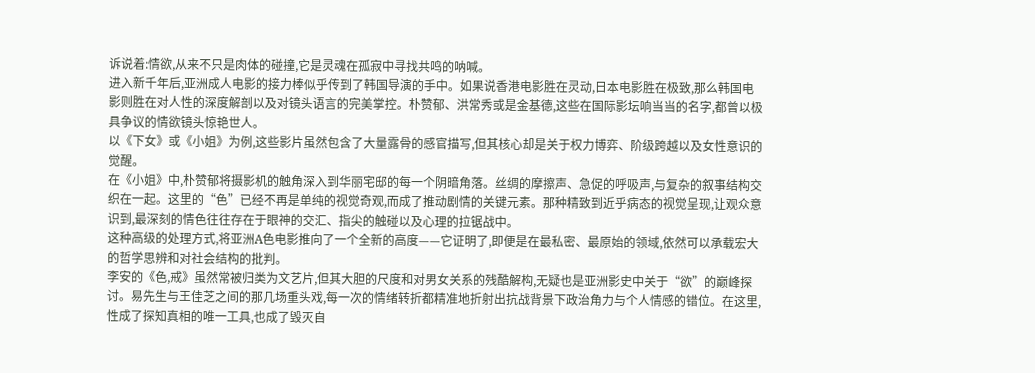诉说着:情欲,从来不只是肉体的碰撞,它是灵魂在孤寂中寻找共鸣的呐喊。
进入新千年后,亚洲成人电影的接力棒似乎传到了韩国导演的手中。如果说香港电影胜在灵动,日本电影胜在极致,那么韩国电影则胜在对人性的深度解剖以及对镜头语言的完美掌控。朴赞郁、洪常秀或是金基德,这些在国际影坛响当当的名字,都曾以极具争议的情欲镜头惊艳世人。
以《下女》或《小姐》为例,这些影片虽然包含了大量露骨的感官描写,但其核心却是关于权力博弈、阶级跨越以及女性意识的觉醒。
在《小姐》中,朴赞郁将摄影机的触角深入到华丽宅邸的每一个阴暗角落。丝绸的摩擦声、急促的呼吸声,与复杂的叙事结构交织在一起。这里的“色”已经不再是单纯的视觉奇观,而成了推动剧情的关键元素。那种精致到近乎病态的视觉呈现,让观众意识到,最深刻的情色往往存在于眼神的交汇、指尖的触碰以及心理的拉锯战中。
这种高级的处理方式,将亚洲A色电影推向了一个全新的高度——它证明了,即便是在最私密、最原始的领域,依然可以承载宏大的哲学思辨和对社会结构的批判。
李安的《色,戒》虽然常被归类为文艺片,但其大胆的尺度和对男女关系的残酷解构,无疑也是亚洲影史中关于“欲”的巅峰探讨。易先生与王佳芝之间的那几场重头戏,每一次的情绪转折都精准地折射出抗战背景下政治角力与个人情感的错位。在这里,性成了探知真相的唯一工具,也成了毁灭自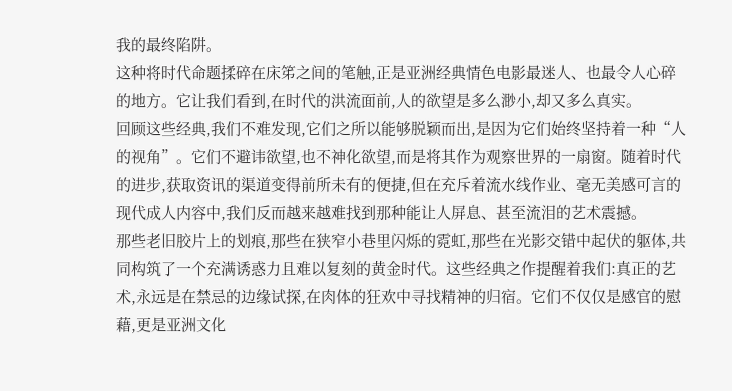我的最终陷阱。
这种将时代命题揉碎在床笫之间的笔触,正是亚洲经典情色电影最迷人、也最令人心碎的地方。它让我们看到,在时代的洪流面前,人的欲望是多么渺小,却又多么真实。
回顾这些经典,我们不难发现,它们之所以能够脱颖而出,是因为它们始终坚持着一种“人的视角”。它们不避讳欲望,也不神化欲望,而是将其作为观察世界的一扇窗。随着时代的进步,获取资讯的渠道变得前所未有的便捷,但在充斥着流水线作业、毫无美感可言的现代成人内容中,我们反而越来越难找到那种能让人屏息、甚至流泪的艺术震撼。
那些老旧胶片上的划痕,那些在狭窄小巷里闪烁的霓虹,那些在光影交错中起伏的躯体,共同构筑了一个充满诱惑力且难以复刻的黄金时代。这些经典之作提醒着我们:真正的艺术,永远是在禁忌的边缘试探,在肉体的狂欢中寻找精神的归宿。它们不仅仅是感官的慰藉,更是亚洲文化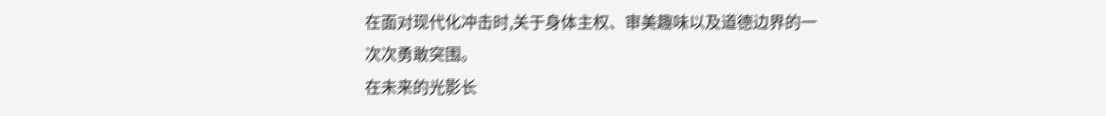在面对现代化冲击时,关于身体主权、审美趣味以及道德边界的一次次勇敢突围。
在未来的光影长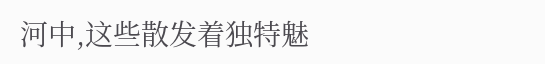河中,这些散发着独特魅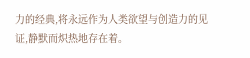力的经典,将永远作为人类欲望与创造力的见证,静默而炽热地存在着。